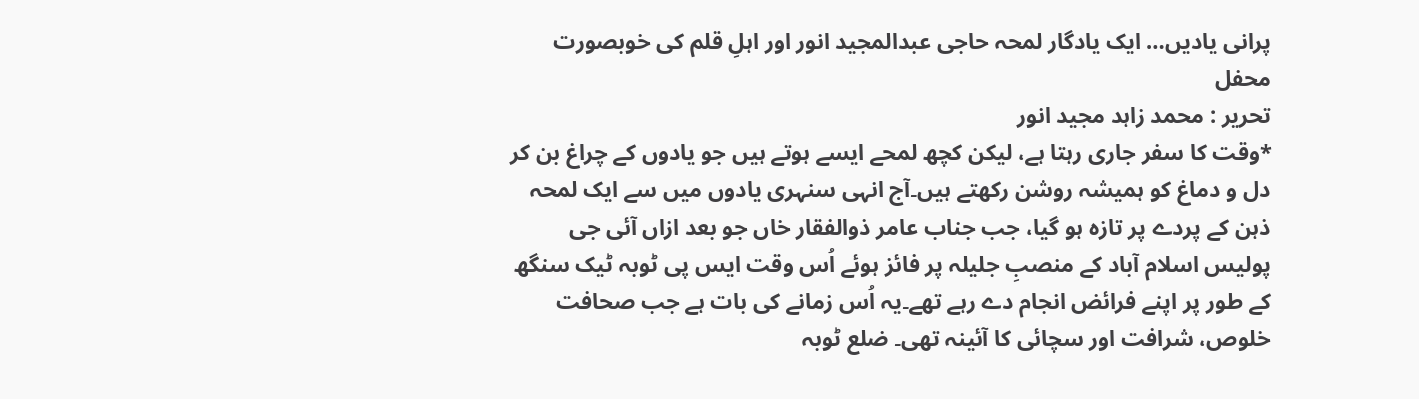پرانی یادیں… ایک یادگار لمحہ حاجی عبدالمجید انور اور اہلِ قلم کی خوبصورت محفل
تحریر : محمد زاہد مجید انور
*وقت کا سفر جاری رہتا ہے، لیکن کچھ لمحے ایسے ہوتے ہیں جو یادوں کے چراغ بن کر دل و دماغ کو ہمیشہ روشن رکھتے ہیں۔آج انہی سنہری یادوں میں سے ایک لمحہ ذہن کے پردے پر تازہ ہو گیا، جب جناب عامر ذوالفقار خاں جو بعد ازاں آئی جی پولیس اسلام آباد کے منصبِ جلیلہ پر فائز ہوئے اُس وقت ایس پی ٹوبہ ٹیک سنگھ کے طور پر اپنے فرائض انجام دے رہے تھے۔یہ اُس زمانے کی بات ہے جب صحافت خلوص، شرافت اور سچائی کا آئینہ تھی۔ ضلع ٹوبہ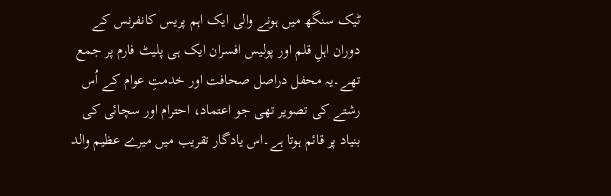ٹیک سنگھ میں ہونے والی ایک اہم پریس کانفرنس کے دوران اہلِ قلم اور پولیس افسران ایک ہی پلیٹ فارم پر جمع تھے۔یہ محفل دراصل صحافت اور خدمتِ عوام کے اُس رشتے کی تصویر تھی جو اعتماد، احترام اور سچائی کی بنیاد پر قائم ہوتا ہے۔اس یادگار تقریب میں میرے عظیم والد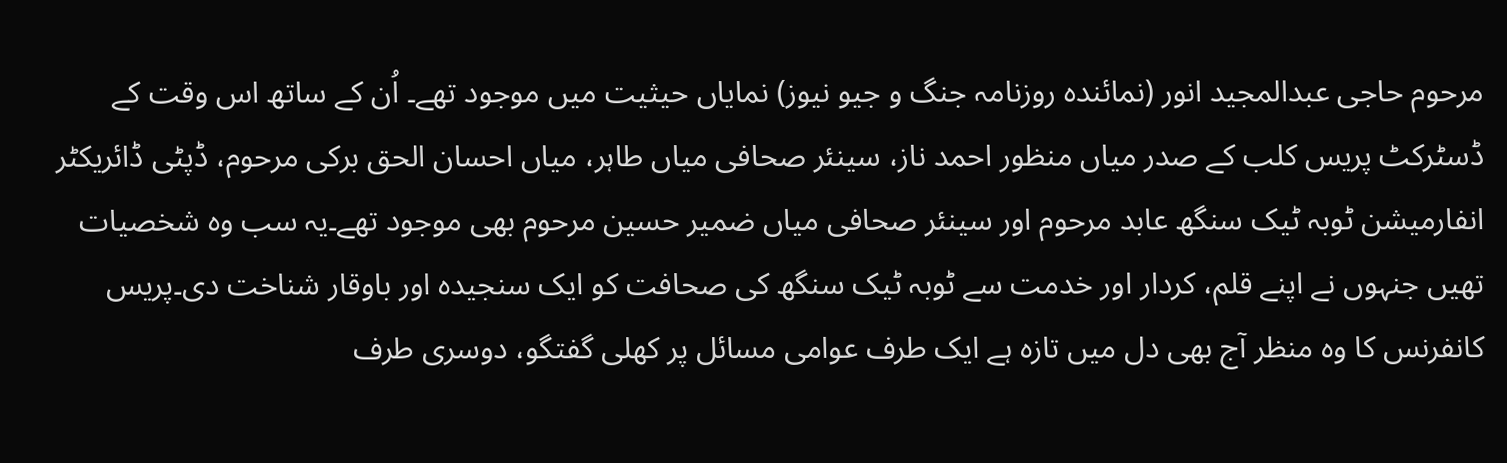مرحوم حاجی عبدالمجید انور (نمائندہ روزنامہ جنگ و جیو نیوز) نمایاں حیثیت میں موجود تھے۔ اُن کے ساتھ اس وقت کے ڈسٹرکٹ پریس کلب کے صدر میاں منظور احمد ناز، سینئر صحافی میاں طاہر، میاں احسان الحق برکی مرحوم، ڈپٹی ڈائریکٹر انفارمیشن ٹوبہ ٹیک سنگھ عابد مرحوم اور سینئر صحافی میاں ضمیر حسین مرحوم بھی موجود تھے۔یہ سب وہ شخصیات تھیں جنہوں نے اپنے قلم، کردار اور خدمت سے ٹوبہ ٹیک سنگھ کی صحافت کو ایک سنجیدہ اور باوقار شناخت دی۔پریس کانفرنس کا وہ منظر آج بھی دل میں تازہ ہے ایک طرف عوامی مسائل پر کھلی گفتگو، دوسری طرف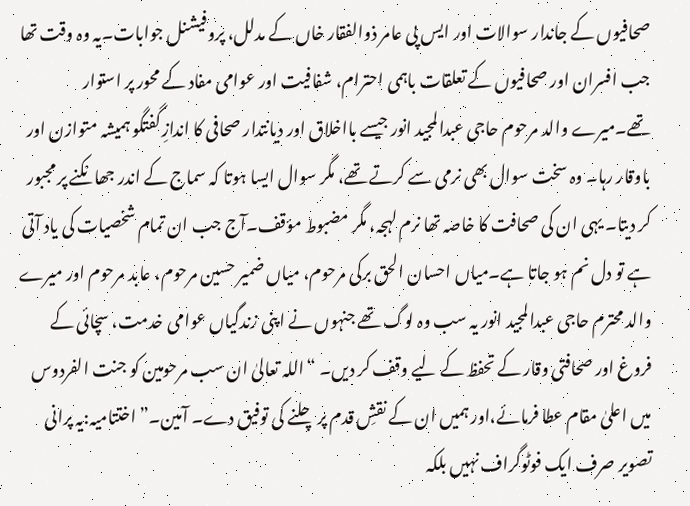صحافیوں کے جاندار سوالات اور ایس پی عامر ذوالفقار خاں کے مدلل، پروفیشنل جوابات۔یہ وہ وقت تھا جب افسران اور صحافیوں کے تعلقات باہمی احترام، شفافیت اور عوامی مفاد کے محور پر استوار تھے۔میرے والد مرحوم حاجی عبدالمجید انور جیسے بااخلاق اور دیانتدار صحافی کا اندازِ گفتگو ہمیشہ متوازن اور باوقار رہا۔ وہ سخت سوال بھی نرمی سے کرتے تھے، مگر سوال ایسا ہوتا کہ سماج کے اندر جھانکنے پر مجبور کر دیتا۔ یہی ان کی صحافت کا خاصہ تھا نرم لہجہ، مگر مضبوط مؤقف۔آج جب ان تمام شخصیات کی یاد آتی ہے تو دل نم ہو جاتا ہے۔میاں احسان الحق برکی مرحوم، میاں ضمیر حسین مرحوم، عابد مرحوم اور میرے والد محترم حاجی عبدالمجید انور یہ سب وہ لوگ تھے جنہوں نے اپنی زندگیاں عوامی خدمت، سچائی کے فروغ اور صحافتی وقار کے تحفظ کے لیے وقف کر دیں۔ “اللہ تعالیٰ ان سب مرحومین کو جنت الفردوس میں اعلیٰ مقام عطا فرمائے،اور ہمیں ان کے نقشِ قدم پر چلنے کی توفیق دے۔ آمین۔” اختتامیہ:یہ پرانی تصویر صرف ایک فوٹوگراف نہیں بلکہ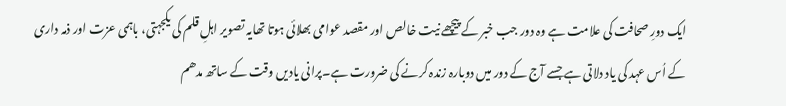ایک دورِ صحافت کی علامت ہے وہ دور جب خبر کے پیچھے نیت خالص اور مقصد عوامی بھلائی ہوتا تھایہ تصویر اہلِ قلم کی یکجہتی، باہمی عزت اور ذمہ داری کے اُس عہد کی یاد دلاتی ہے جسے آج کے دور میں دوبارہ زندہ کرنے کی ضرورت ہے۔پرانی یادیں وقت کے ساتھ مدھم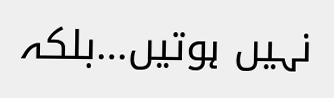نہیں ہوتیں…بلکہ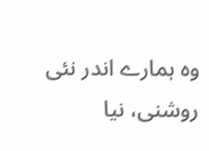وہ ہمارے اندر نئی روشنی، نیا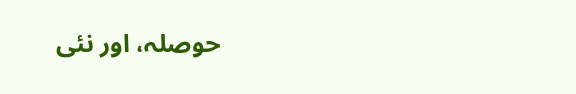حوصلہ، اور نئی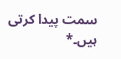سمت پیدا کرتی ہیں۔*